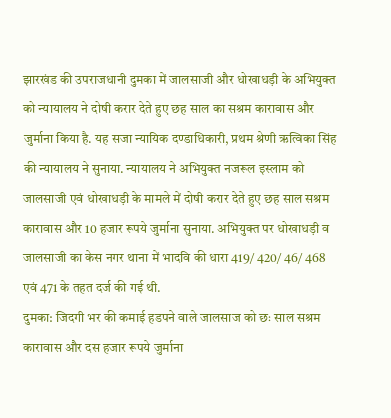झारखंड की उपराजधानी दुमका में जालसाजी और धोखाधड़ी के अभियुक्त को न्यायालय ने दोषी करार देते हुए छह साल का सश्रम कारावास और जुर्माना किया है. यह सजा न्यायिक दण्डाधिकारी, प्रथम श्रेणी ऋत्विका सिंह की न्यायालय ने सुनाया. न्यायालय ने अभियुक्त नजरूल इस्लाम को जालसाजी एवं धोखाधड़ी के मामले में दोषी करार देते हुए छह साल सश्रम कारावास और 10 हजार रूपये जुर्माना सुनाया. अभियुक्त पर धोखाधड़ी व जालसाजी का केस नगर थाना में भादवि की धारा 419/ 420/ 46/ 468 एवं 471 के तहत दर्ज की गई थी.
दुमका: जिदगी भर की कमाई हडपने वाले जालसाज को छः साल सश्रम कारावास और दस हजार रूपये जुर्माना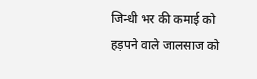जिन्धी भर की कमाई को हड़पने वाले जालसाज को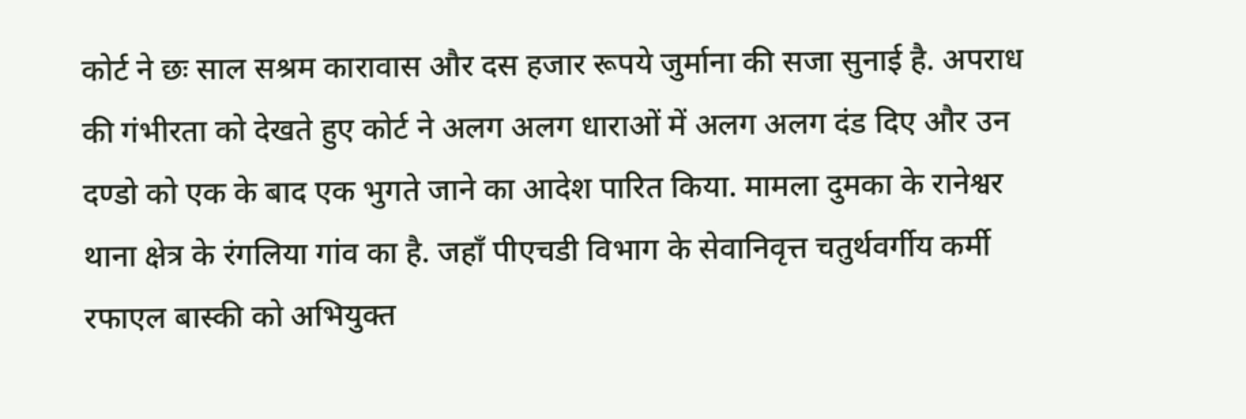कोर्ट ने छः साल सश्रम कारावास और दस हजार रूपये जुर्माना की सजा सुनाई है. अपराध की गंभीरता को देखते हुए कोर्ट ने अलग अलग धाराओं में अलग अलग दंड दिए और उन दण्डो को एक के बाद एक भुगते जाने का आदेश पारित किया. मामला दुमका के रानेश्वर थाना क्षेत्र के रंगलिया गांव का है. जहाँ पीएचडी विभाग के सेवानिवृत्त चतुर्थवर्गीय कर्मी रफाएल बास्की को अभियुक्त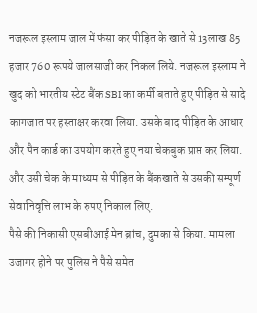नजरूल इस्लाम जाल में फंसा कर पीड़ित के खाते से 13लाख 85 हजार 760 रूपये जालसाजी कर निकल लिये. नजरूल इस्लाम ने खुद को भारतीय स्टेट बैंक SBI का कर्मी बताते हुए पीड़ित से सादे कागजात पर हस्ताक्षर करवा लिया. उसके बाद पीड़ित के आधार और पैन कार्ड का उपयोग करते हुए नया चेकबुक प्राप्त कर लिया. और उसी चेक के माध्यम से पीड़ित के बैंकखाते से उसकी सम्पूर्ण सेवानिवृत्ति लाभ के रुपए निकाल लिए.
पैसे की निकासी एसबीआई मेन ब्रांच, दुमका से किया. मामला उजागर होने पर पुलिस ने पैसे समेत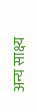अन्य साक्ष्य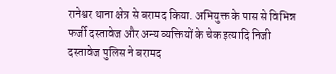रानेश्वर थाना क्षेत्र से बरामद किया. अभियुक्त के पास से विभिन्न फर्जी दस्तावेज और अन्य व्यक्तियों के चेक इत्यादि निजी दस्तावेज पुलिस ने बरामद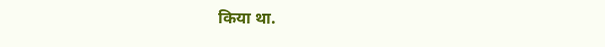किया था.